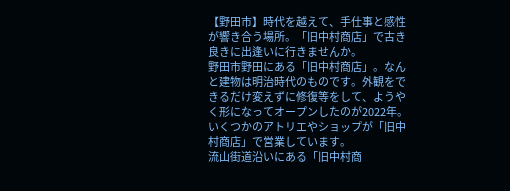【野田市】時代を越えて、手仕事と感性が響き合う場所。「旧中村商店」で古き良きに出逢いに行きませんか。
野田市野田にある「旧中村商店」。なんと建物は明治時代のものです。外観をできるだけ変えずに修復等をして、ようやく形になってオープンしたのが2022年。いくつかのアトリエやショップが「旧中村商店」で営業しています。
流山街道沿いにある「旧中村商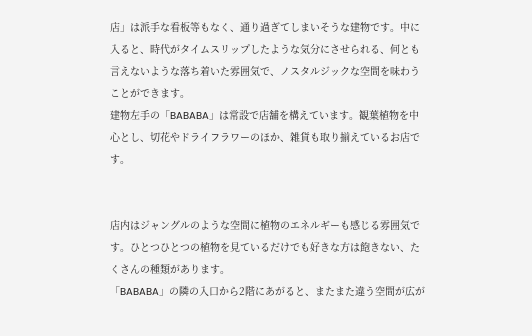店」は派手な看板等もなく、通り過ぎてしまいそうな建物です。中に入ると、時代がタイムスリップしたような気分にさせられる、何とも言えないような落ち着いた雰囲気で、ノスタルジックな空間を味わうことができます。
建物左手の「BABABA」は常設で店舗を構えています。観葉植物を中心とし、切花やドライフラワーのほか、雑貨も取り揃えているお店です。


店内はジャングルのような空間に植物のエネルギーも感じる雰囲気です。ひとつひとつの植物を見ているだけでも好きな方は飽きない、たくさんの種類があります。
「BABABA」の隣の入口から2階にあがると、またまた違う空間が広が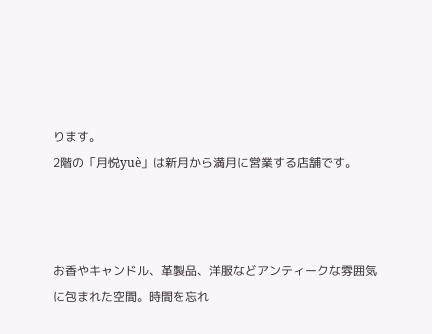ります。
2階の「月悦yuè」は新月から満月に営業する店舗です。



お香やキャンドル、革製品、洋服などアンティークな雰囲気に包まれた空間。時間を忘れ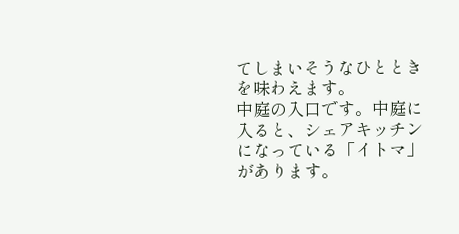てしまいそうなひとときを味わえます。
中庭の入口です。中庭に入ると、シェアキッチンになっている「イトマ」があります。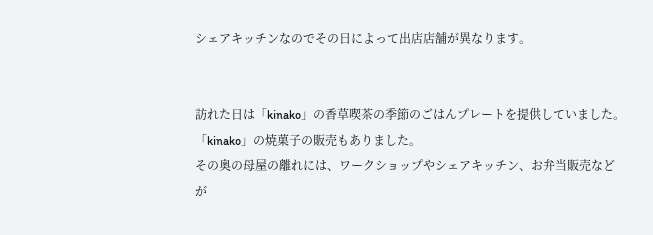シェアキッチンなのでその日によって出店店舗が異なります。


訪れた日は「kinako」の香草喫茶の季節のごはんプレートを提供していました。
「kinako」の焼菓子の販売もありました。
その奥の母屋の離れには、ワークショップやシェアキッチン、お弁当販売などが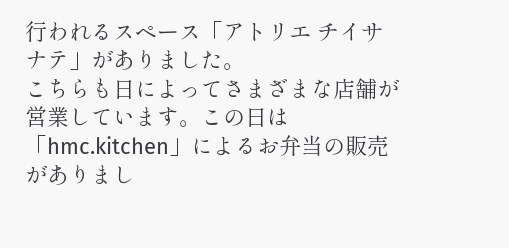行われるスペース「アトリエ チイサナテ」がありました。
こちらも日によってさまざまな店舗が営業しています。この日は「hmc.kitchen」によるお弁当の販売がありまし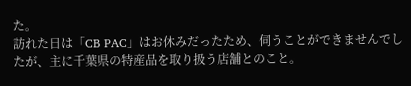た。
訪れた日は「CB PAC」はお休みだったため、伺うことができませんでしたが、主に千葉県の特産品を取り扱う店舗とのこと。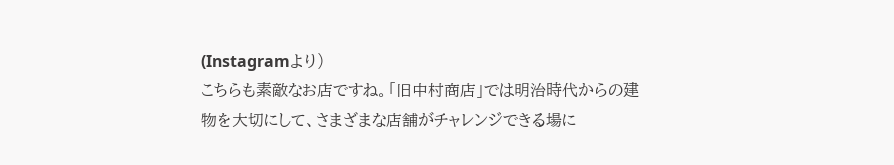(Instagramより)
こちらも素敵なお店ですね。「旧中村商店」では明治時代からの建物を大切にして、さまざまな店舗がチャレンジできる場に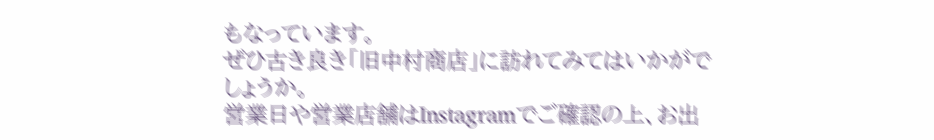もなっています。
ぜひ古き良き「旧中村商店」に訪れてみてはいかがでしょうか。
営業日や営業店舗はInstagramでご確認の上、お出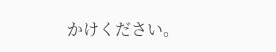かけください。